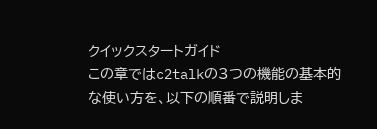クイックスタートガイド
この章ではc2talkの3つの機能の基本的な使い方を、以下の順番で説明しま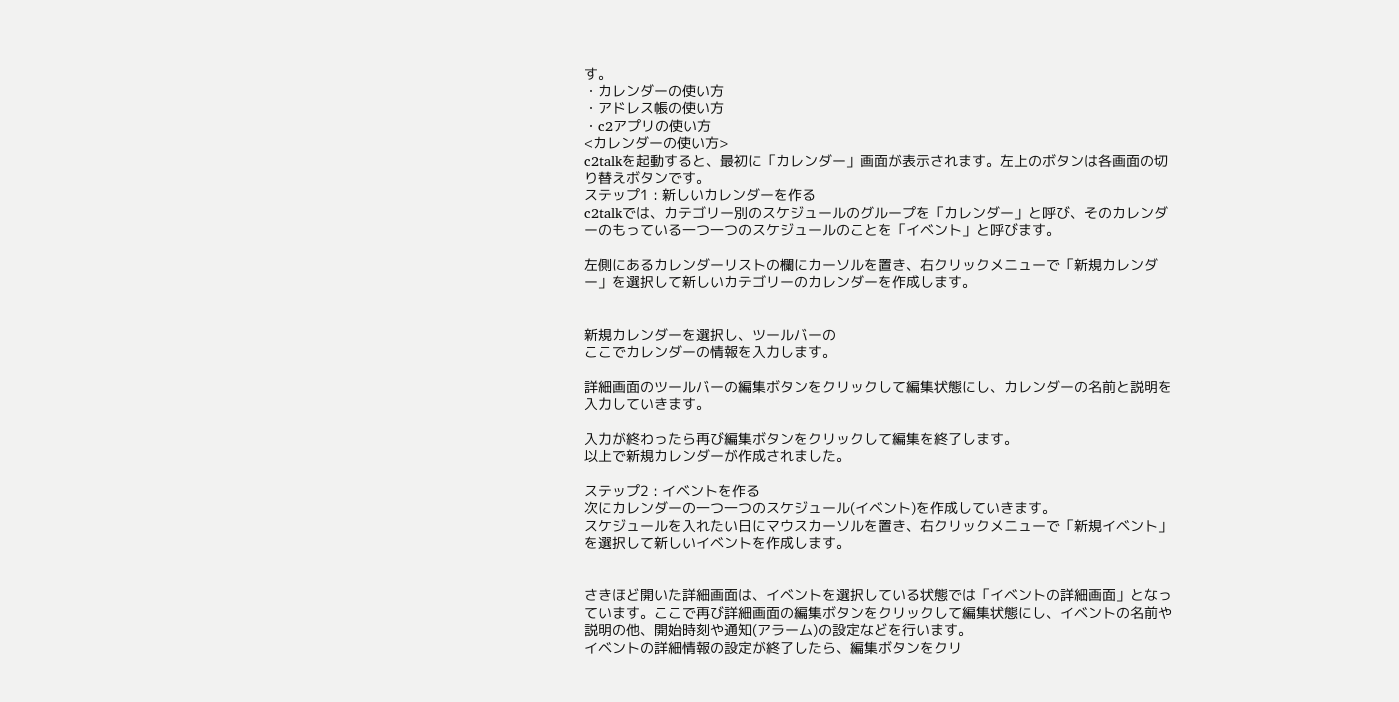す。
・カレンダーの使い方
・アドレス帳の使い方
・c2アプリの使い方
<カレンダーの使い方>
c2talkを起動すると、最初に「カレンダー」画面が表示されます。左上のボタンは各画面の切り替えボタンです。
ステップ1 : 新しいカレンダーを作る
c2talkでは、カテゴリー別のスケジュールのグループを「カレンダー」と呼び、そのカレンダーのもっている一つ一つのスケジュールのことを「イベント」と呼びます。

左側にあるカレンダーリストの欄にカーソルを置き、右クリックメニューで「新規カレンダー」を選択して新しいカテゴリーのカレンダーを作成します。


新規カレンダーを選択し、ツールバーの
ここでカレンダーの情報を入力します。

詳細画面のツールバーの編集ボタンをクリックして編集状態にし、カレンダーの名前と説明を入力していきます。

入力が終わったら再び編集ボタンをクリックして編集を終了します。
以上で新規カレンダーが作成されました。

ステップ2 : イベントを作る
次にカレンダーの一つ一つのスケジュール(イベント)を作成していきます。
スケジュールを入れたい日にマウスカーソルを置き、右クリックメニューで「新規イベント」を選択して新しいイベントを作成します。


さきほど開いた詳細画面は、イベントを選択している状態では「イベントの詳細画面」となっています。ここで再び詳細画面の編集ボタンをクリックして編集状態にし、イベントの名前や説明の他、開始時刻や通知(アラーム)の設定などを行います。
イベントの詳細情報の設定が終了したら、編集ボタンをクリ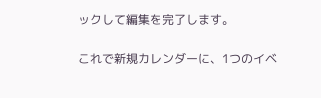ックして編集を完了します。

これで新規カレンダーに、1つのイベ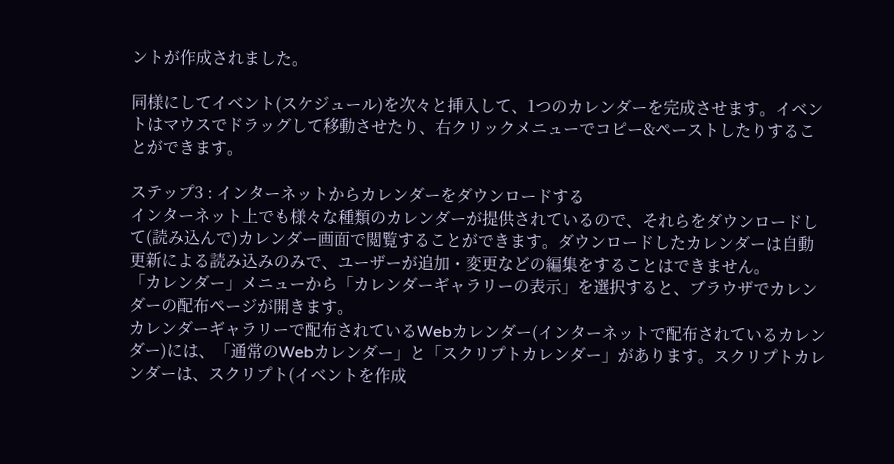ントが作成されました。

同様にしてイベント(スケジュール)を次々と挿入して、1つのカレンダーを完成させます。イベントはマウスでドラッグして移動させたり、右クリックメニューでコピー&ペーストしたりすることができます。

ステップ3 : インターネットからカレンダーをダウンロードする
インターネット上でも様々な種類のカレンダーが提供されているので、それらをダウンロードして(読み込んで)カレンダー画面で閲覧することができます。ダウンロードしたカレンダーは自動更新による読み込みのみで、ユーザーが追加・変更などの編集をすることはできません。
「カレンダー」メニューから「カレンダーギャラリーの表示」を選択すると、ブラウザでカレンダーの配布ページが開きます。
カレンダーギャラリーで配布されているWebカレンダー(インターネットで配布されているカレンダー)には、「通常のWebカレンダー」と「スクリプトカレンダー」があります。スクリプトカレンダーは、スクリプト(イベントを作成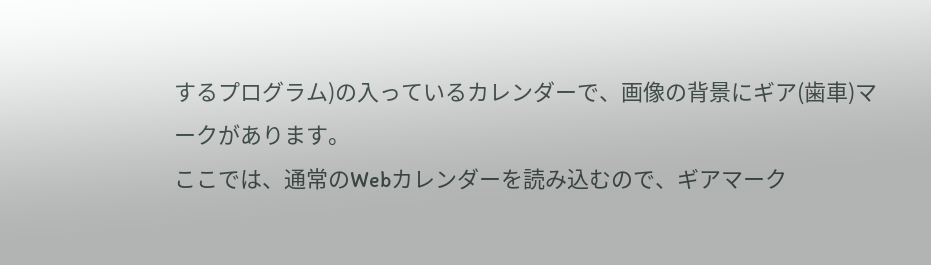するプログラム)の入っているカレンダーで、画像の背景にギア(歯車)マークがあります。
ここでは、通常のWebカレンダーを読み込むので、ギアマーク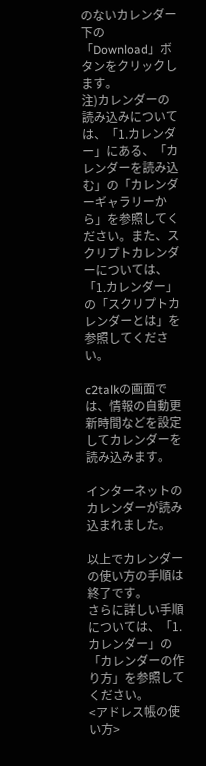のないカレンダー下の「Download」ボタンをクリックします。
注)カレンダーの読み込みについては、「1.カレンダー」にある、「カレンダーを読み込む」の「カレンダーギャラリーから」を参照してください。また、スクリプトカレンダーについては、「1.カレンダー」の「スクリプトカレンダーとは」を参照してください。

c2talkの画面では、情報の自動更新時間などを設定してカレンダーを読み込みます。

インターネットのカレンダーが読み込まれました。

以上でカレンダーの使い方の手順は終了です。
さらに詳しい手順については、「1. カレンダー」の「カレンダーの作り方」を参照してください。
<アドレス帳の使い方>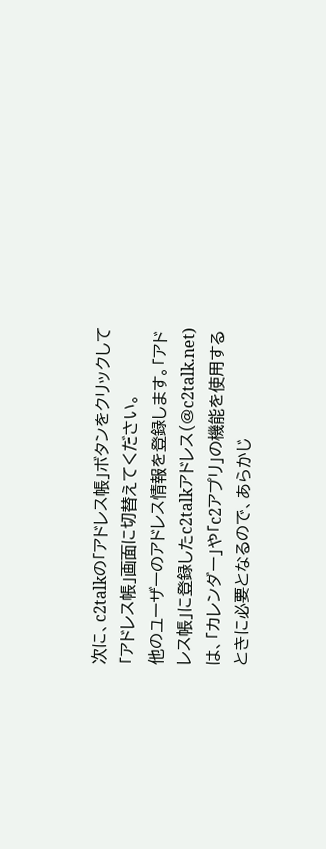次に、c2talkの「アドレス帳」ボタンをクリックして「アドレス帳」画面に切替えてください。
他のユーザーのアドレス情報を登録します。「アドレス帳」に登録したc2talkアドレス(@c2talk.net)は、「カレンダー」や「c2アプリ」の機能を使用するときに必要となるので、あらかじ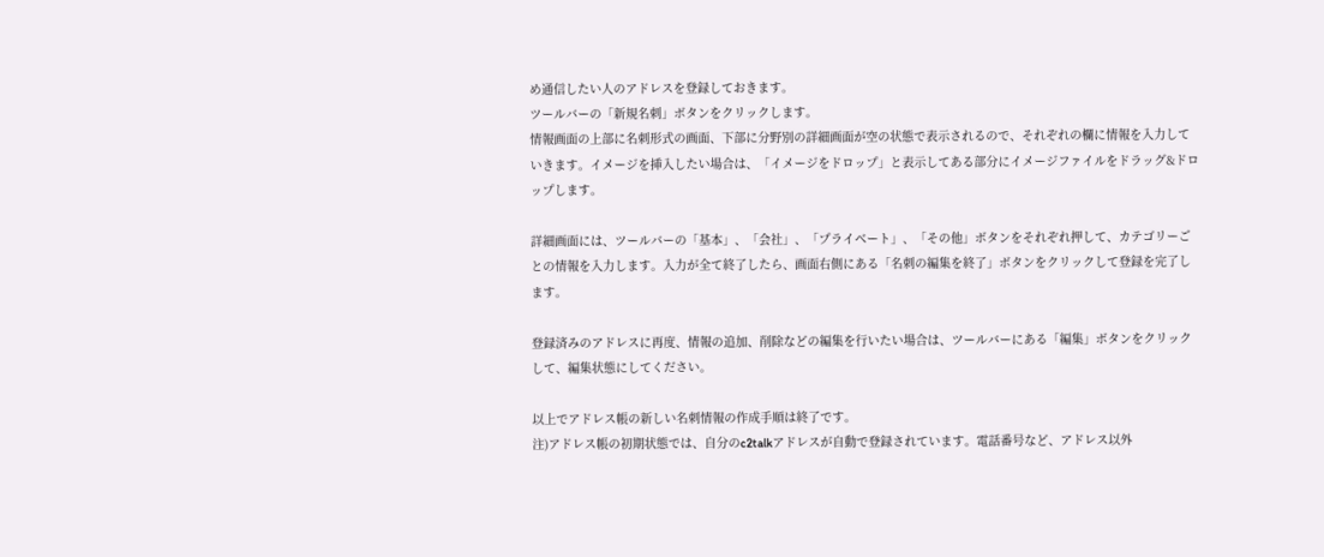め通信したい人のアドレスを登録しておきます。
ツールバーの「新規名刺」ボタンをクリックします。
情報画面の上部に名刺形式の画面、下部に分野別の詳細画面が空の状態で表示されるので、それぞれの欄に情報を入力していきます。イメージを挿入したい場合は、「イメージをドロップ」と表示してある部分にイメージファイルをドラッグ&ドロップします。

詳細画面には、ツールバーの「基本」、「会社」、「プライベート」、「その他」ボタンをそれぞれ押して、カテゴリーごとの情報を入力します。入力が全て終了したら、画面右側にある「名刺の編集を終了」ボタンをクリックして登録を完了します。

登録済みのアドレスに再度、情報の追加、削除などの編集を行いたい場合は、ツールバーにある「編集」ボタンをクリックして、編集状態にしてください。

以上でアドレス帳の新しい名刺情報の作成手順は終了です。
注)アドレス帳の初期状態では、自分のc2talkアドレスが自動で登録されています。電話番号など、アドレス以外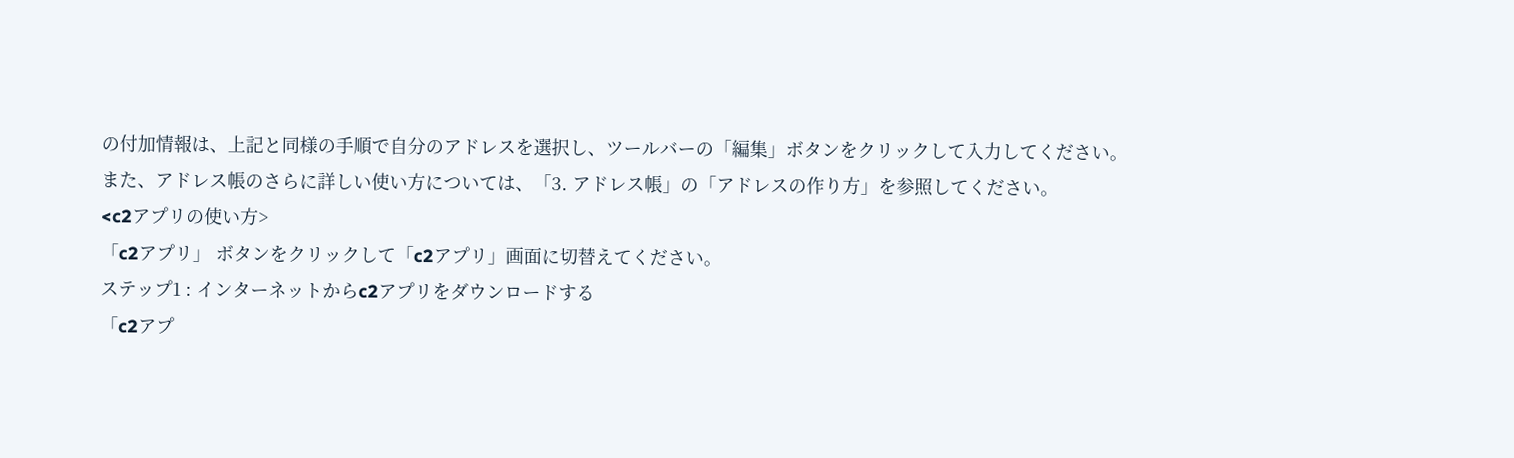の付加情報は、上記と同様の手順で自分のアドレスを選択し、ツールバーの「編集」ボタンをクリックして入力してください。
また、アドレス帳のさらに詳しい使い方については、「3. アドレス帳」の「アドレスの作り方」を参照してください。
<c2アプリの使い方>
「c2アプリ」 ボタンをクリックして「c2アプリ」画面に切替えてください。
ステップ1 : インターネットからc2アプリをダウンロードする
「c2アプ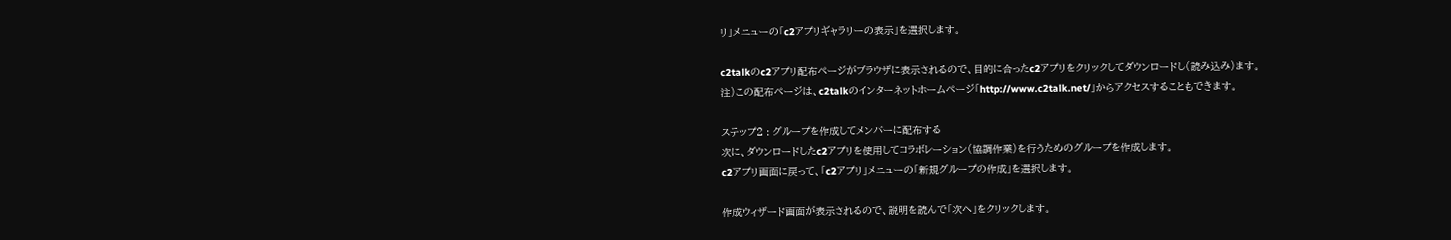リ」メニューの「c2アプリギャラリーの表示」を選択します。

c2talkのc2アプリ配布ページがブラウザに表示されるので、目的に合ったc2アプリをクリックしてダウンロードし(読み込み)ます。
注)この配布ページは、c2talkのインターネットホームページ「http://www.c2talk.net/」からアクセスすることもできます。

ステップ2 : グループを作成してメンバーに配布する
次に、ダウンロードしたc2アプリを使用してコラボレーション(協調作業)を行うためのグループを作成します。
c2アプリ画面に戻って、「c2アプリ」メニューの「新規グループの作成」を選択します。

作成ウィザード画面が表示されるので、説明を読んで「次へ」をクリックします。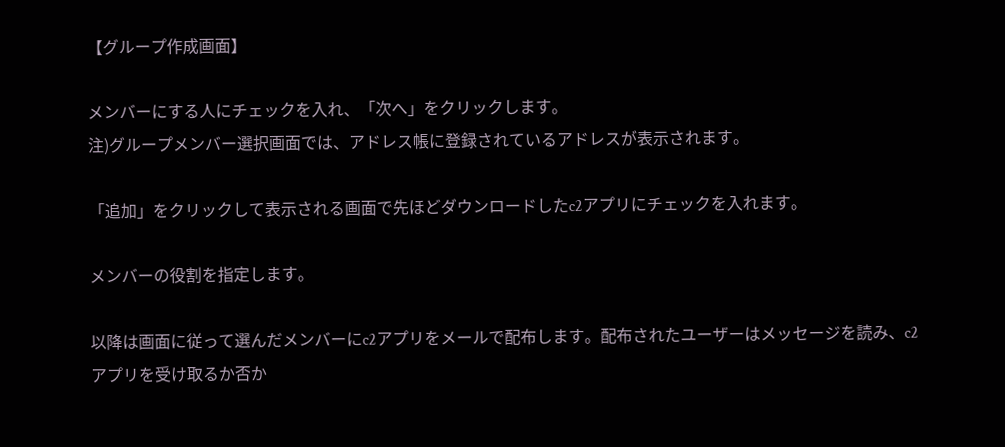【グループ作成画面】

メンバーにする人にチェックを入れ、「次へ」をクリックします。
注)グループメンバー選択画面では、アドレス帳に登録されているアドレスが表示されます。

「追加」をクリックして表示される画面で先ほどダウンロードしたc2アプリにチェックを入れます。

メンバーの役割を指定します。

以降は画面に従って選んだメンバーにc2アプリをメールで配布します。配布されたユーザーはメッセージを読み、c2アプリを受け取るか否か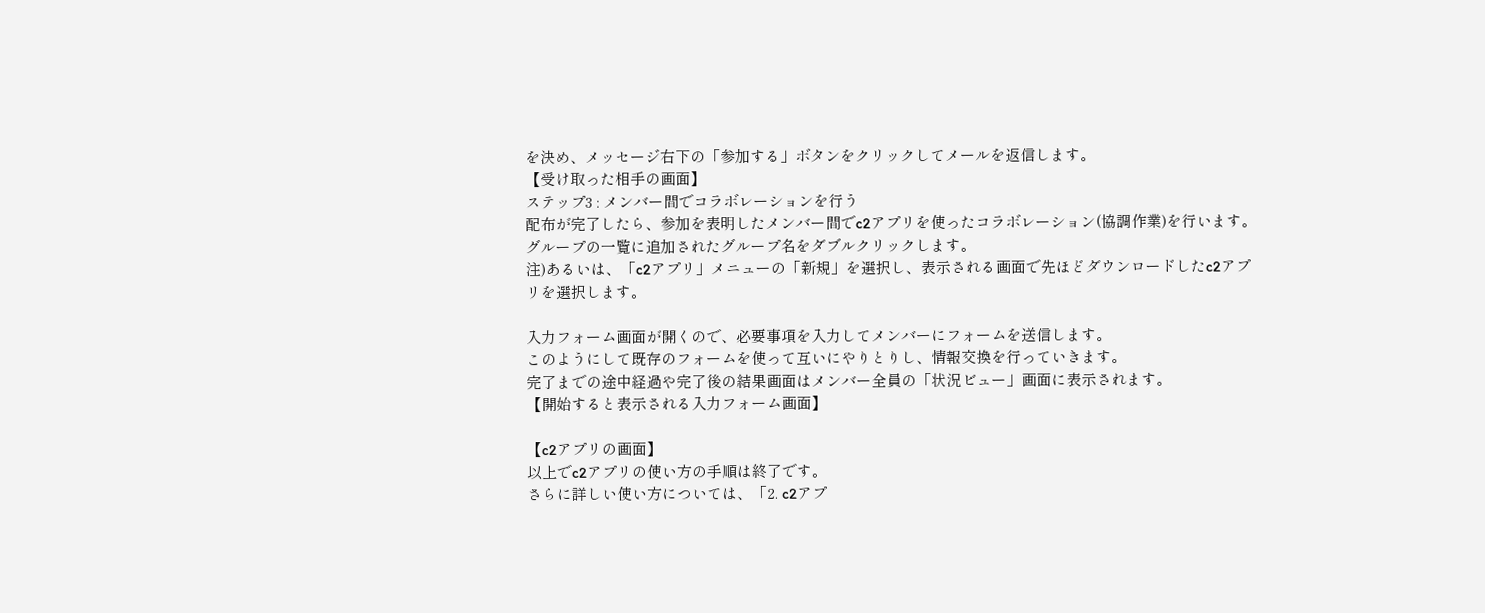を決め、メッセージ右下の「参加する」ボタンをクリックしてメールを返信します。
【受け取った相手の画面】
ステップ3 : メンバー間でコラボレーションを行う
配布が完了したら、参加を表明したメンバー間でc2アプリを使ったコラボレーション(協調作業)を行います。
グループの一覧に追加されたグループ名をダブルクリックします。
注)あるいは、「c2アプリ」メニューの「新規」を選択し、表示される画面で先ほどダウンロードしたc2アプリを選択します。

入力フォーム画面が開くので、必要事項を入力してメンバーにフォームを送信します。
このようにして既存のフォームを使って互いにやりとりし、情報交換を行っていきます。
完了までの途中経過や完了後の結果画面はメンバー全員の「状況ビュー」画面に表示されます。
【開始すると表示される入力フォーム画面】

【c2アプリの画面】
以上でc2アプリの使い方の手順は終了です。
さらに詳しい使い方については、「2. c2アプ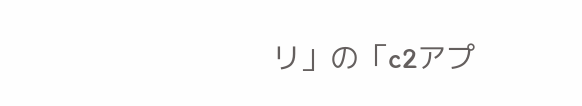リ」の「c2アプ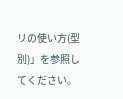リの使い方(型別)」を参照してください。